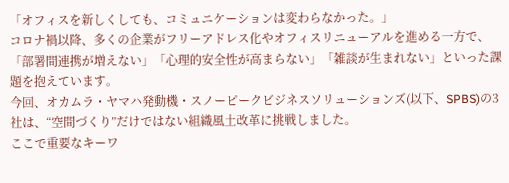「オフィスを新しくしても、コミュニケーションは変わらなかった。」
コロナ禍以降、多くの企業がフリーアドレス化やオフィスリニューアルを進める一方で、「部署間連携が増えない」「心理的安全性が高まらない」「雑談が生まれない」といった課題を抱えています。
今回、オカムラ・ヤマハ発動機・スノーピークビジネスソリューションズ(以下、SPBS)の3社は、“空間づくり”だけではない組織風土改革に挑戦しました。
ここで重要なキーワ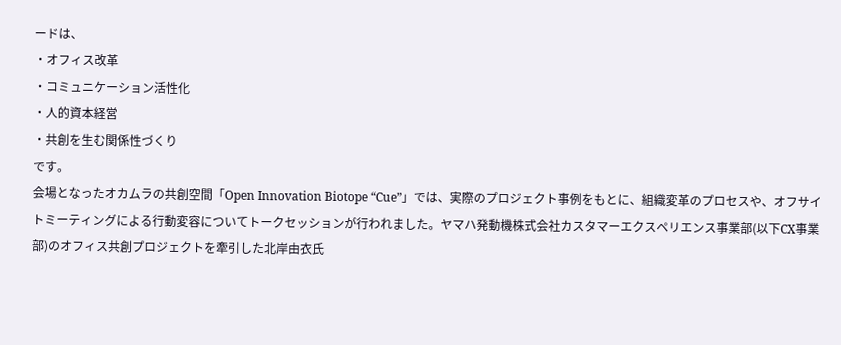ードは、
・オフィス改革
・コミュニケーション活性化
・人的資本経営
・共創を生む関係性づくり
です。
会場となったオカムラの共創空間「Open Innovation Biotope “Cue”」では、実際のプロジェクト事例をもとに、組織変革のプロセスや、オフサイトミーティングによる行動変容についてトークセッションが行われました。ヤマハ発動機株式会社カスタマーエクスペリエンス事業部(以下CX事業部)のオフィス共創プロジェクトを牽引した北岸由衣氏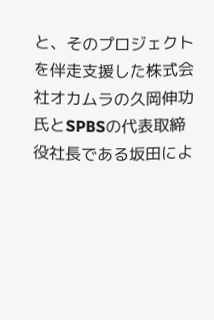と、そのプロジェクトを伴走支援した株式会社オカムラの久岡伸功氏とSPBSの代表取締役社長である坂田によ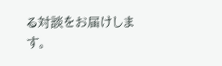る対談をお届けします。